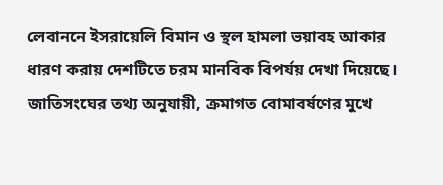লেবাননে ইসরায়েলি বিমান ও স্থল হামলা ভয়াবহ আকার ধারণ করায় দেশটিতে চরম মানবিক বিপর্যয় দেখা দিয়েছে। জাতিসংঘের তথ্য অনুযায়ী, ক্রমাগত বোমাবর্ষণের মুখে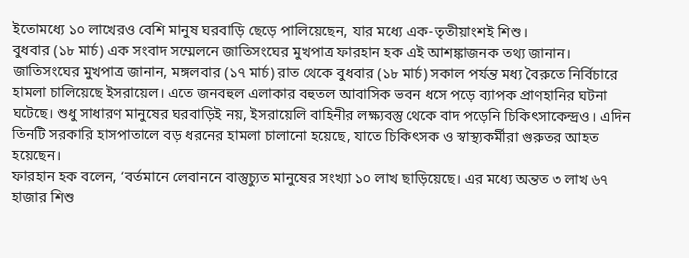ইতোমধ্যে ১০ লাখেরও বেশি মানুষ ঘরবাড়ি ছেড়ে পালিয়েছেন, যার মধ্যে এক-তৃতীয়াংশই শিশু।
বুধবার (১৮ মার্চ) এক সংবাদ সম্মেলনে জাতিসংঘের মুখপাত্র ফারহান হক এই আশঙ্কাজনক তথ্য জানান।
জাতিসংঘের মুখপাত্র জানান, মঙ্গলবার (১৭ মার্চ) রাত থেকে বুধবার (১৮ মার্চ) সকাল পর্যন্ত মধ্য বৈরুতে নির্বিচারে হামলা চালিয়েছে ইসরায়েল। এতে জনবহুল এলাকার বহুতল আবাসিক ভবন ধসে পড়ে ব্যাপক প্রাণহানির ঘটনা ঘটেছে। শুধু সাধারণ মানুষের ঘরবাড়িই নয়, ইসরায়েলি বাহিনীর লক্ষ্যবস্তু থেকে বাদ পড়েনি চিকিৎসাকেন্দ্রও। এদিন তিনটি সরকারি হাসপাতালে বড় ধরনের হামলা চালানো হয়েছে, যাতে চিকিৎসক ও স্বাস্থ্যকর্মীরা গুরুতর আহত হয়েছেন।
ফারহান হক বলেন, ‘বর্তমানে লেবাননে বাস্তুচ্যুত মানুষের সংখ্যা ১০ লাখ ছাড়িয়েছে। এর মধ্যে অন্তত ৩ লাখ ৬৭ হাজার শিশু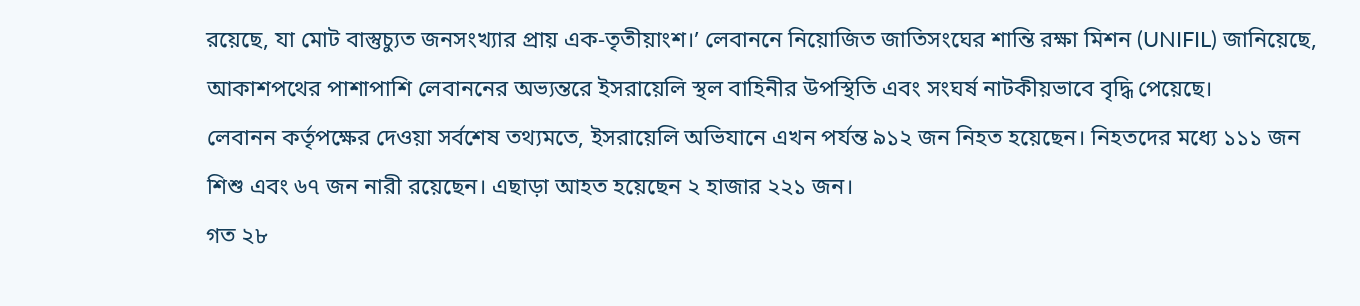রয়েছে, যা মোট বাস্তুচ্যুত জনসংখ্যার প্রায় এক-তৃতীয়াংশ।’ লেবাননে নিয়োজিত জাতিসংঘের শান্তি রক্ষা মিশন (UNIFIL) জানিয়েছে, আকাশপথের পাশাপাশি লেবাননের অভ্যন্তরে ইসরায়েলি স্থল বাহিনীর উপস্থিতি এবং সংঘর্ষ নাটকীয়ভাবে বৃদ্ধি পেয়েছে।
লেবানন কর্তৃপক্ষের দেওয়া সর্বশেষ তথ্যমতে, ইসরায়েলি অভিযানে এখন পর্যন্ত ৯১২ জন নিহত হয়েছেন। নিহতদের মধ্যে ১১১ জন শিশু এবং ৬৭ জন নারী রয়েছেন। এছাড়া আহত হয়েছেন ২ হাজার ২২১ জন।
গত ২৮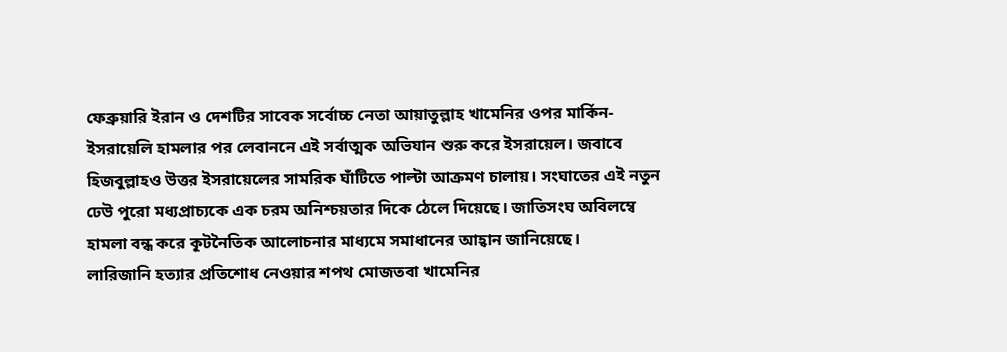ফেব্রুয়ারি ইরান ও দেশটির সাবেক সর্বোচ্চ নেতা আয়াতুল্লাহ খামেনির ওপর মার্কিন-ইসরায়েলি হামলার পর লেবাননে এই সর্বাত্মক অভিযান শুরু করে ইসরায়েল। জবাবে হিজবুল্লাহও উত্তর ইসরায়েলের সামরিক ঘাঁটিতে পাল্টা আক্রমণ চালায়। সংঘাতের এই নতুন ঢেউ পুরো মধ্যপ্রাচ্যকে এক চরম অনিশ্চয়তার দিকে ঠেলে দিয়েছে। জাতিসংঘ অবিলম্বে হামলা বন্ধ করে কূটনৈতিক আলোচনার মাধ্যমে সমাধানের আহ্বান জানিয়েছে।
লারিজানি হত্যার প্রতিশোধ নেওয়ার শপথ মোজতবা খামেনির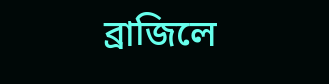ব্রাজিলে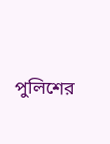পুলিশের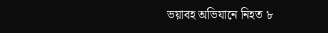ভয়াবহ অভিযানে নিহত ৮